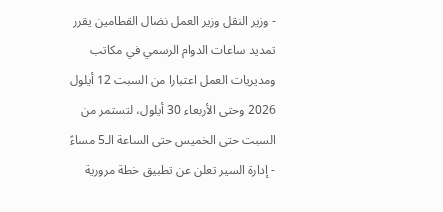- وزير النقل وزير العمل نضال القطامين يقرر تمديد ساعات الدوام الرسمي في مكاتب ومديريات العمل اعتبارا من السبت 12 أيلول 2026 وحتى الأربعاء 30 أيلول، لتستمر من السبت حتى الخميس حتى الساعة الـ5 مساءً
- إدارة السير تعلن عن تطبيق خطة مرورية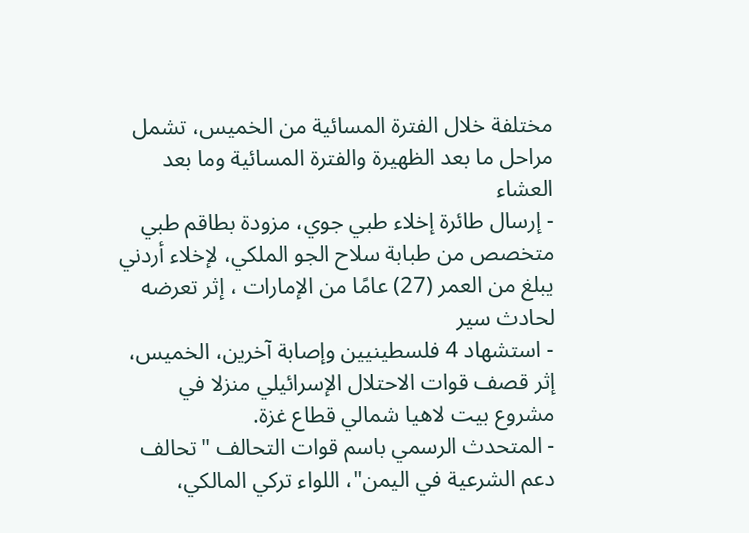مختلفة خلال الفترة المسائية من الخميس، تشمل مراحل ما بعد الظهيرة والفترة المسائية وما بعد العشاء
- إرسال طائرة إخلاء طبي جوي، مزودة بطاقم طبي متخصص من طبابة سلاح الجو الملكي، لإخلاء أردني يبلغ من العمر (27) عامًا من الإمارات ، إثر تعرضه لحادث سير
- استشهاد 4 فلسطينيين وإصابة آخرين، الخميس، إثر قصف قوات الاحتلال الإسرائيلي منزلا في مشروع بيت لاهيا شمالي قطاع غزة.
- المتحدث الرسمي باسم قوات التحالف "تحالف دعم الشرعية في اليمن"، اللواء تركي المالكي،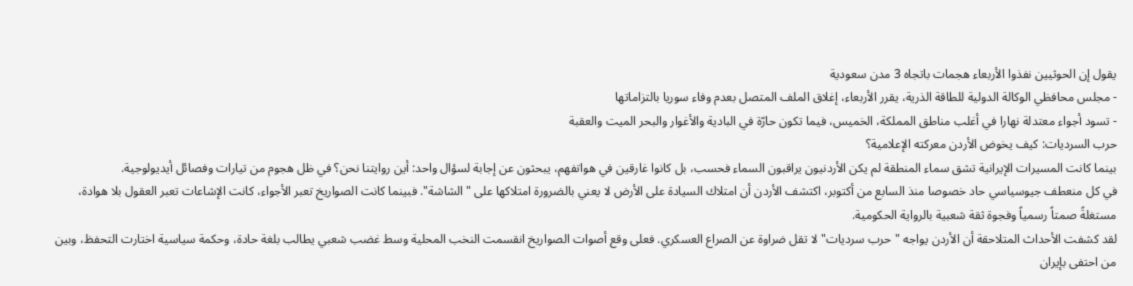يقول إن الحوثيين نفذوا الأربعاء هجمات باتجاه 3 مدن سعودية
- مجلس محافظي الوكالة الدولية للطاقة الذرية، يقرر الأربعاء، إغلاق الملف المتصل بعدم وفاء سوريا بالتزاماتها
- تسود أجواء معتدلة نهارا في أغلب مناطق المملكة، الخميس، فيما تكون حارّة في البادية والأغوار والبحر الميت والعقبة
حرب السرديات: كيف يخوض الأردن معركته الإعلامية؟
بينما كانت المسيرات الإيرانية تشق سماء المنطقة لم يكن الأردنيون يراقبون السماء فحسب، بل كانوا غارقين في هواتفهم، يبحثون عن إجابة لسؤال واحد: أين روايتنا نحن؟ في ظل هجوم من تيارات وفصائل أيديولوجية.
في كل منعطف جيوسياسي حاد خصوصا منذ السابع من أكتوبر، اكتشف الأردن أن امتلاك السيادة على الأرض لا يعني بالضرورة امتلاكها على "الشاشة". فبينما كانت الصواريخ تعبر الأجواء، كانت الإشاعات تعبر العقول بلا هوادة، مستغلةً صمتاً رسمياً وفجوة ثقة شعبية بالرواية الحكومية.
لقد كشفت الأحداث المتلاحقة أن الأردن يواجه "حرب سرديات" لا تقل ضراوة عن الصراع العسكري. فعلى وقع أصوات الصواريخ انقسمت النخب المحلية وسط غضب شعبي يطالب بلغة حادة، وحكمة سياسية اختارت التحفظ، وبين من احتفى بإيران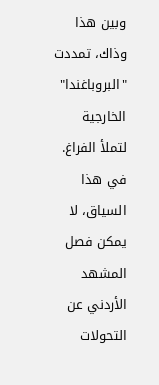وبين هذا وذاك، تمددت "البروباغندا" الخارجية لتملأ الفراغ.
في هذا السياق، لا يمكن فصل المشهد الأردني عن التحولات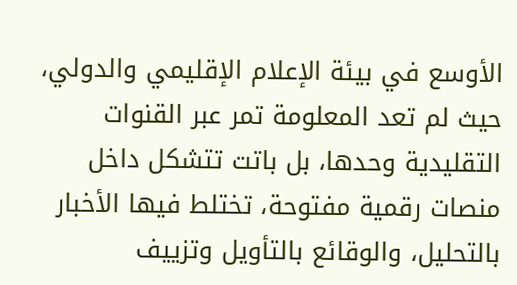الأوسع في بيئة الإعلام الإقليمي والدولي، حيث لم تعد المعلومة تمر عبر القنوات التقليدية وحدها، بل باتت تتشكل داخل منصات رقمية مفتوحة، تختلط فيها الأخبار بالتحليل، والوقائع بالتأويل وتزييف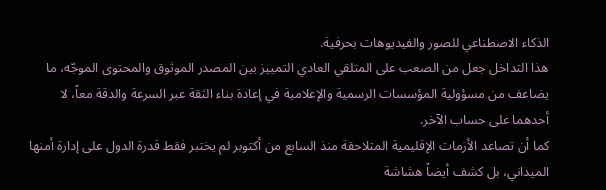الذكاء الاصطناعي للصور والفيديوهات بحرفية.
هذا التداخل جعل من الصعب على المتلقي العادي التمييز بين المصدر الموثوق والمحتوى الموجّه، ما يضاعف من مسؤولية المؤسسات الرسمية والإعلامية في إعادة بناء الثقة عبر السرعة والدقة معاً، لا أحدهما على حساب الآخر.
كما أن تصاعد الأزمات الإقليمية المتلاحقة منذ السابع من أكتوبر لم يختبر فقط قدرة الدول على إدارة أمنها الميداني، بل كشف أيضاً هشاشة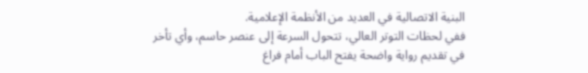البنية الاتصالية في العديد من الأنظمة الإعلامية.
ففي لحظات التوتر العالي، تتحول السرعة إلى عنصر حاسم، وأي تأخر في تقديم رواية واضحة يفتح الباب أمام فراغ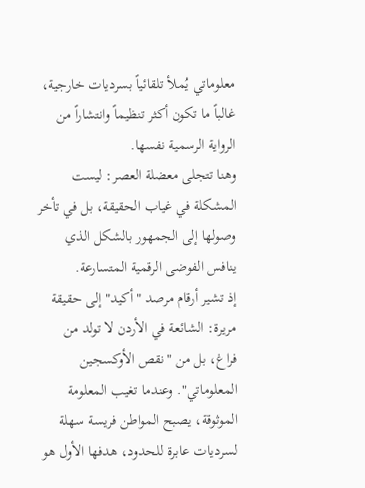معلوماتي يُملأ تلقائياً بسرديات خارجية، غالباً ما تكون أكثر تنظيماً وانتشاراً من الرواية الرسمية نفسها.
وهنا تتجلى معضلة العصر: ليست المشكلة في غياب الحقيقة، بل في تأخر وصولها إلى الجمهور بالشكل الذي ينافس الفوضى الرقمية المتسارعة.
إذ تشير أرقام مرصد "أكيد" إلى حقيقة مريرة: الشائعة في الأردن لا تولد من فراغ، بل من "نقص الأوكسجين المعلوماتي". وعندما تغيب المعلومة الموثوقة، يصبح المواطن فريسة سهلة لسرديات عابرة للحدود، هدفها الأول هو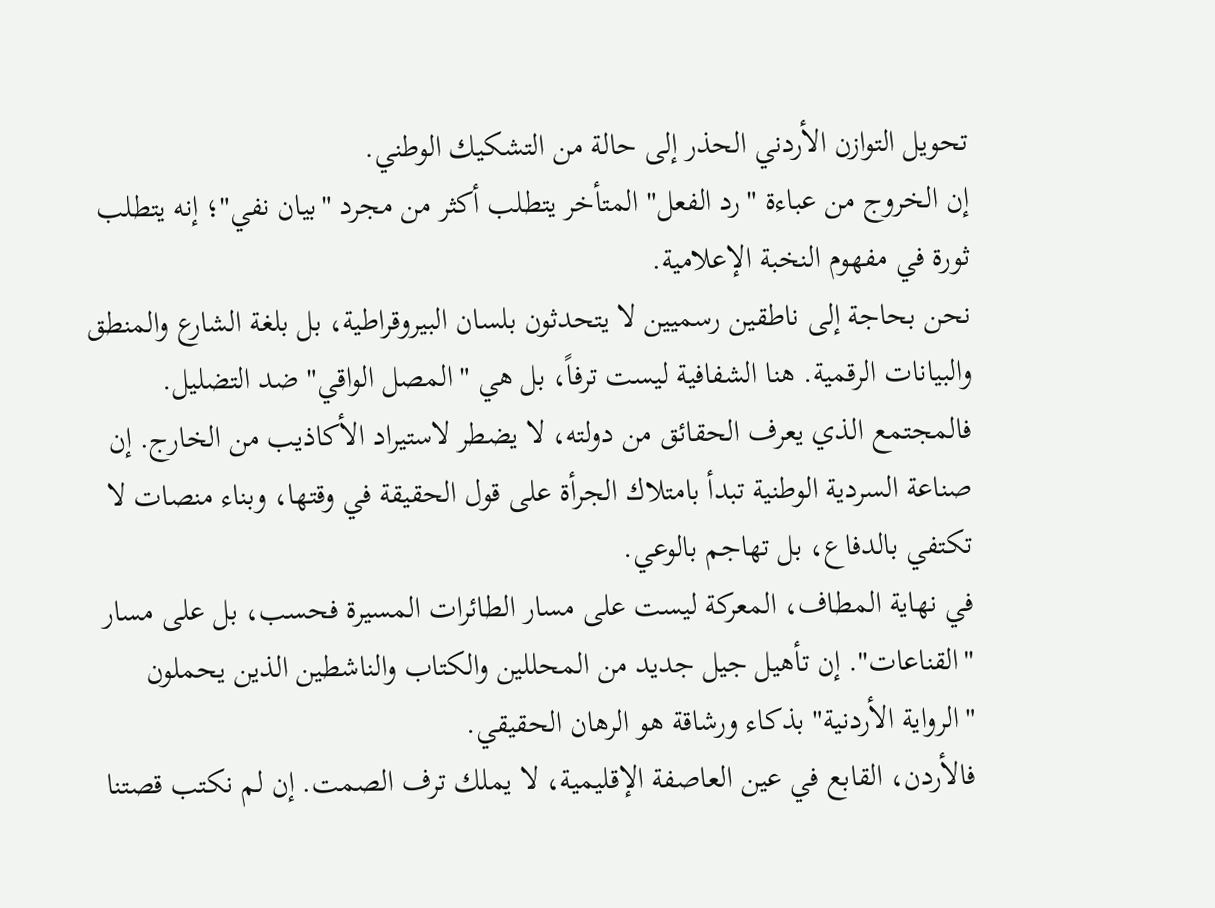تحويل التوازن الأردني الحذر إلى حالة من التشكيك الوطني.
إن الخروج من عباءة "رد الفعل" المتأخر يتطلب أكثر من مجرد "بيان نفي"؛ إنه يتطلب ثورة في مفهوم النخبة الإعلامية.
نحن بحاجة إلى ناطقين رسميين لا يتحدثون بلسان البيروقراطية، بل بلغة الشارع والمنطق والبيانات الرقمية. هنا الشفافية ليست ترفاً، بل هي "المصل الواقي" ضد التضليل.
فالمجتمع الذي يعرف الحقائق من دولته، لا يضطر لاستيراد الأكاذيب من الخارج. إن صناعة السردية الوطنية تبدأ بامتلاك الجرأة على قول الحقيقة في وقتها، وبناء منصات لا تكتفي بالدفاع، بل تهاجم بالوعي.
في نهاية المطاف، المعركة ليست على مسار الطائرات المسيرة فحسب، بل على مسار "القناعات". إن تأهيل جيل جديد من المحللين والكتاب والناشطين الذين يحملون "الرواية الأردنية" بذكاء ورشاقة هو الرهان الحقيقي.
فالأردن، القابع في عين العاصفة الإقليمية، لا يملك ترف الصمت. إن لم نكتب قصتنا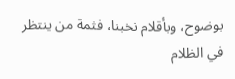بوضوح، وبأقلام نخبنا، فثمة من ينتظر في الظلام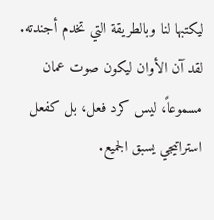ليكتبها لنا وبالطريقة التي تخدم أجندته. لقد آن الأوان ليكون صوت عمان مسموعاً، ليس كرد فعل، بل كفعل استراتيجي يسبق الجميع.